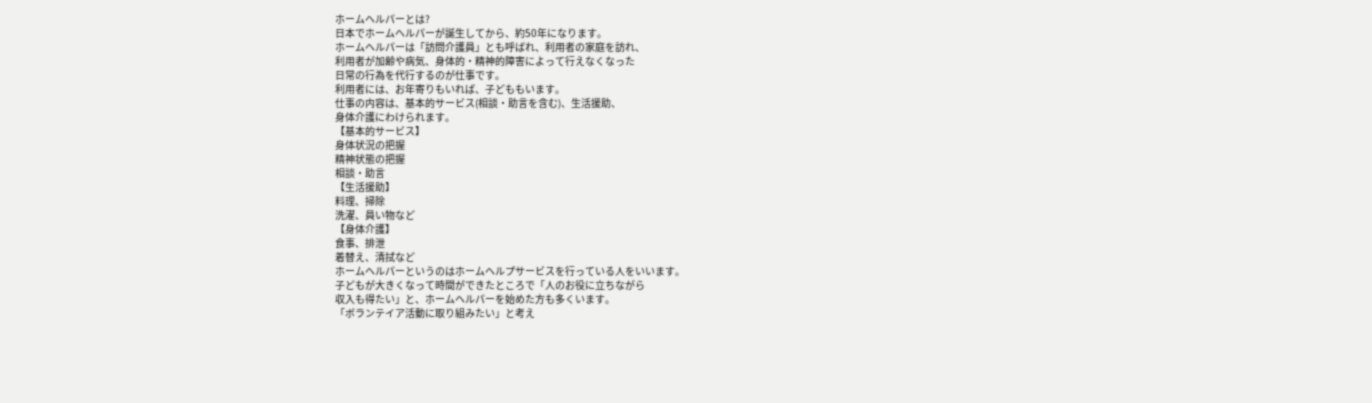ホームヘルパーとは?
日本でホームヘルパーが誕生してから、約50年になります。
ホームヘルパーは「訪問介護員」とも呼ばれ、利用者の家庭を訪れ、
利用者が加齢や病気、身体的・精神的障害によって行えなくなった
日常の行為を代行するのが仕事です。
利用者には、お年寄りもいれば、子どももいます。
仕事の内容は、基本的サービス(相談・助言を含む)、生活援助、
身体介護にわけられます。
【基本的サービス】
身体状況の把握
精神状態の把握
相談・助言
【生活援助】
料理、掃除
洗濯、員い物など
【身体介護】
食事、排泄
着替え、清拭など
ホームヘルパーというのはホームヘルプサービスを行っている人をいいます。
子どもが大きくなって時間ができたところで「人のお役に立ちながら
収入も得たい」と、ホームヘルパーを始めた方も多くいます。
「ボランテイア活動に取り組みたい」と考え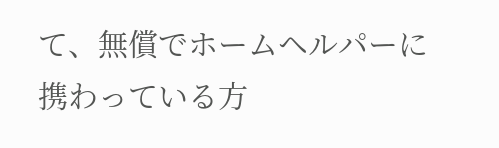て、無償でホームヘルパーに
携わっている方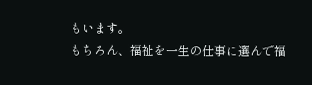もいます。
もちろん、福祉を一生の仕事に選んで福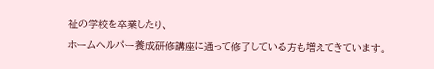祉の学校を卒業したり、
ホームヘルパー養成研修講座に通って修了している方も増えてきています。